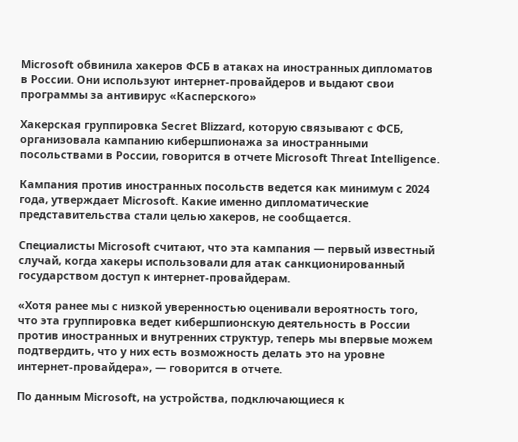Microsoft обвинила хакеров ФСБ в атаках на иностранных дипломатов в России. Они используют интернет-провайдеров и выдают свои программы за антивирус «Касперского»

Хакерская группировка Secret Blizzard, которую связывают с ФСБ, организовала кампанию кибершпионажа за иностранными посольствами в России, говорится в отчете Microsoft Threat Intelligence.

Кампания против иностранных посольств ведется как минимум с 2024 года, утверждает Microsoft. Какие именно дипломатические представительства стали целью хакеров, не сообщается.

Специалисты Microsoft считают, что эта кампания — первый известный случай, когда хакеры использовали для атак санкционированный государством доступ к интернет-провайдерам.

«Хотя ранее мы с низкой уверенностью оценивали вероятность того, что эта группировка ведет кибершпионскую деятельность в России против иностранных и внутренних структур, теперь мы впервые можем подтвердить, что у них есть возможность делать это на уровне интернет-провайдера», — говорится в отчете.

По данным Microsoft, на устройства, подключающиеся к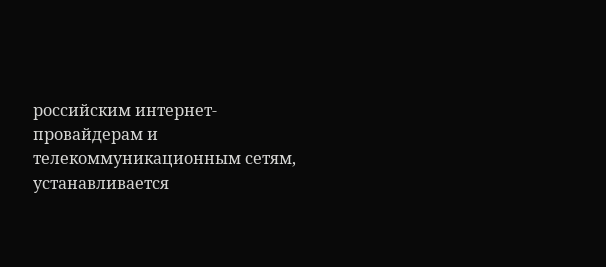российским интернет-провайдерам и телекоммуникационным сетям, устанавливается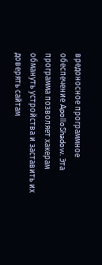вредоносное программное обеспечение ApolloShadow. Эта программа позволяет хакерам обмануть устройства и заставить их доверять сайтам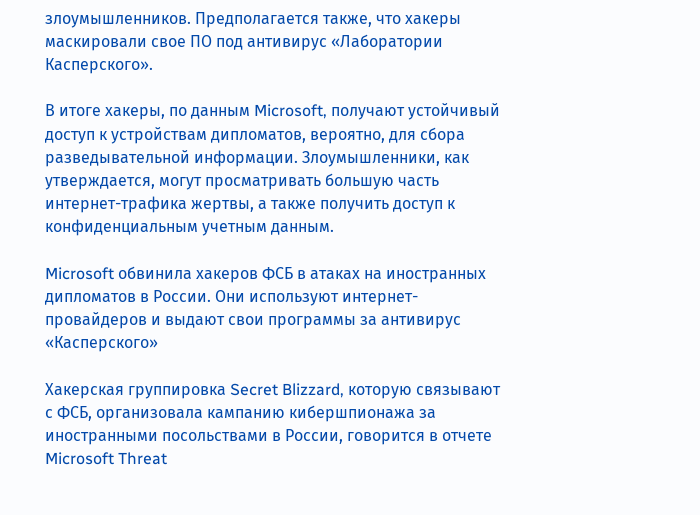злоумышленников. Предполагается также, что хакеры маскировали свое ПО под антивирус «Лаборатории Касперского».

В итоге хакеры, по данным Microsoft, получают устойчивый доступ к устройствам дипломатов, вероятно, для сбора разведывательной информации. Злоумышленники, как утверждается, могут просматривать большую часть интернет-трафика жертвы, а также получить доступ к конфиденциальным учетным данным.

Microsoft обвинила хакеров ФСБ в атаках на иностранных дипломатов в России. Они используют интернет-провайдеров и выдают свои программы за антивирус «Касперского»

Хакерская группировка Secret Blizzard, которую связывают с ФСБ, организовала кампанию кибершпионажа за иностранными посольствами в России, говорится в отчете Microsoft Threat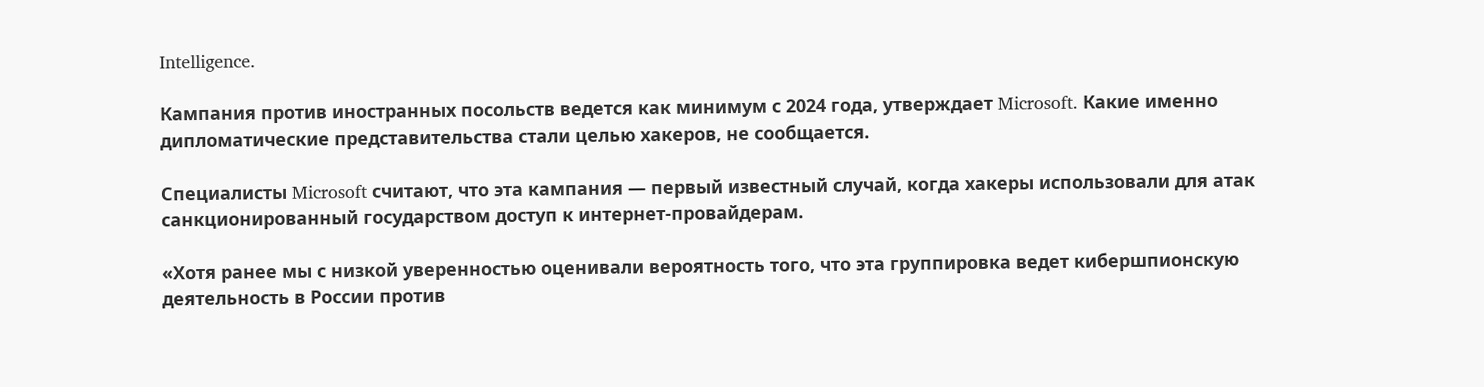Intelligence.

Кампания против иностранных посольств ведется как минимум с 2024 года, утверждает Microsoft. Какие именно дипломатические представительства стали целью хакеров, не сообщается.

Специалисты Microsoft считают, что эта кампания — первый известный случай, когда хакеры использовали для атак санкционированный государством доступ к интернет-провайдерам.

«Хотя ранее мы с низкой уверенностью оценивали вероятность того, что эта группировка ведет кибершпионскую деятельность в России против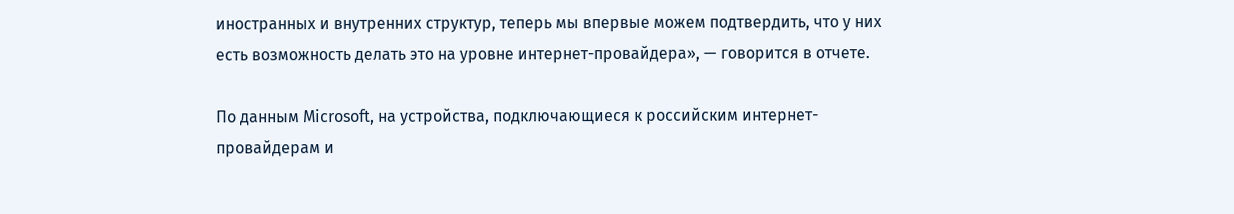иностранных и внутренних структур, теперь мы впервые можем подтвердить, что у них есть возможность делать это на уровне интернет-провайдера», — говорится в отчете.

По данным Microsoft, на устройства, подключающиеся к российским интернет-провайдерам и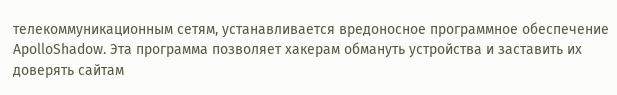телекоммуникационным сетям, устанавливается вредоносное программное обеспечение ApolloShadow. Эта программа позволяет хакерам обмануть устройства и заставить их доверять сайтам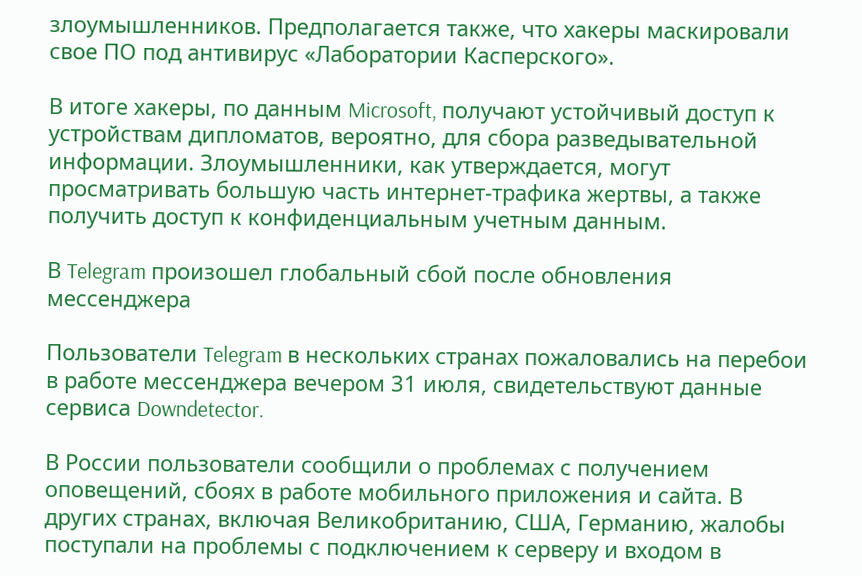злоумышленников. Предполагается также, что хакеры маскировали свое ПО под антивирус «Лаборатории Касперского».

В итоге хакеры, по данным Microsoft, получают устойчивый доступ к устройствам дипломатов, вероятно, для сбора разведывательной информации. Злоумышленники, как утверждается, могут просматривать большую часть интернет-трафика жертвы, а также получить доступ к конфиденциальным учетным данным.

В Telegram произошел глобальный сбой после обновления мессенджера

Пользователи Telegram в нескольких странах пожаловались на перебои в работе мессенджера вечером 31 июля, свидетельствуют данные сервиса Downdetector.

В России пользователи сообщили о проблемах с получением оповещений, сбоях в работе мобильного приложения и сайта. В других странах, включая Великобританию, США, Германию, жалобы поступали на проблемы с подключением к серверу и входом в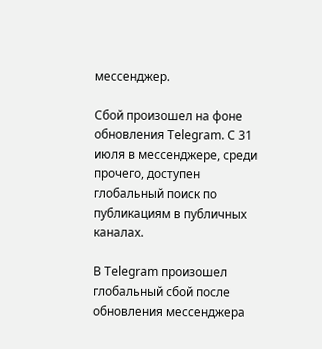мессенджер.

Сбой произошел на фоне обновления Telegram. С 31 июля в мессенджере, среди прочего, доступен глобальный поиск по публикациям в публичных каналах.

В Telegram произошел глобальный сбой после обновления мессенджера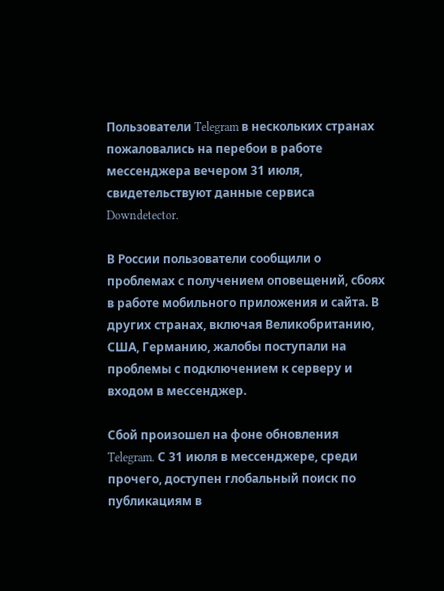Пользователи Telegram в нескольких странах пожаловались на перебои в работе мессенджера вечером 31 июля, свидетельствуют данные сервиса Downdetector.

В России пользователи сообщили о проблемах с получением оповещений, сбоях в работе мобильного приложения и сайта. В других странах, включая Великобританию, США, Германию, жалобы поступали на проблемы с подключением к серверу и входом в мессенджер.

Сбой произошел на фоне обновления Telegram. С 31 июля в мессенджере, среди прочего, доступен глобальный поиск по публикациям в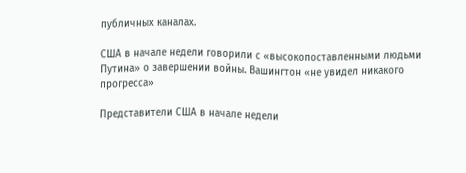публичных каналах.

США в начале недели говорили с «высокопоставленными людьми Путина» о завершении войны. Вашингтон «не увидел никакого прогресса»

Представители США в начале недели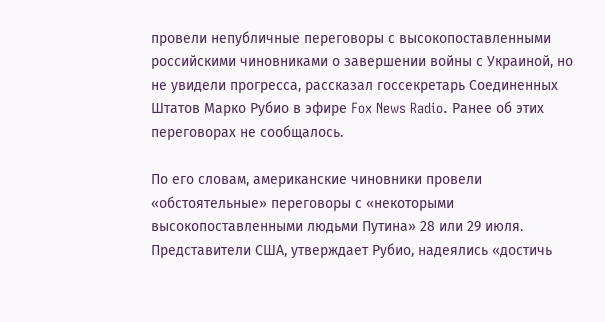провели непубличные переговоры с высокопоставленными российскими чиновниками о завершении войны с Украиной, но не увидели прогресса, рассказал госсекретарь Соединенных Штатов Марко Рубио в эфире Fox News Radio. Ранее об этих переговорах не сообщалось.

По его словам, американские чиновники провели «обстоятельные» переговоры с «некоторыми высокопоставленными людьми Путина» 28 или 29 июля. Представители США, утверждает Рубио, надеялись «достичь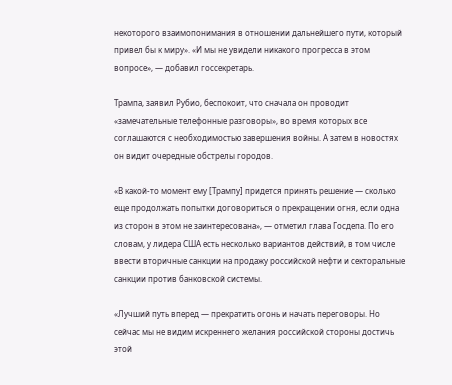некоторого взаимопонимания в отношении дальнейшего пути, который привел бы к миру». «И мы не увидели никакого прогресса в этом вопросе», — добавил госсекретарь.

Трампа, заявил Рубио, беспокоит, что сначала он проводит «замечательные телефонные разговоры», во время которых все соглашаются с необходимостью завершения войны. А затем в новостях он видит очередные обстрелы городов.

«В какой-то момент ему [Трампу] придется принять решение — сколько еще продолжать попытки договориться о прекращении огня, если одна из сторон в этом не заинтересована», — отметил глава Госдепа. По его словам, у лидера США есть несколько вариантов действий, в том числе ввести вторичные санкции на продажу российской нефти и секторальные санкции против банковской системы.

«Лучший путь вперед — прекратить огонь и начать переговоры. Но сейчас мы не видим искреннего желания российской стороны достичь этой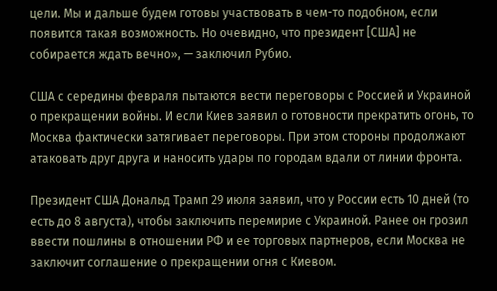цели. Мы и дальше будем готовы участвовать в чем-то подобном, если появится такая возможность. Но очевидно, что президент [США] не собирается ждать вечно», — заключил Рубио.

США с середины февраля пытаются вести переговоры с Россией и Украиной о прекращении войны. И если Киев заявил о готовности прекратить огонь, то Москва фактически затягивает переговоры. При этом стороны продолжают атаковать друг друга и наносить удары по городам вдали от линии фронта.

Президент США Дональд Трамп 29 июля заявил, что у России есть 10 дней (то есть до 8 августа), чтобы заключить перемирие с Украиной. Ранее он грозил ввести пошлины в отношении РФ и ее торговых партнеров, если Москва не заключит соглашение о прекращении огня с Киевом.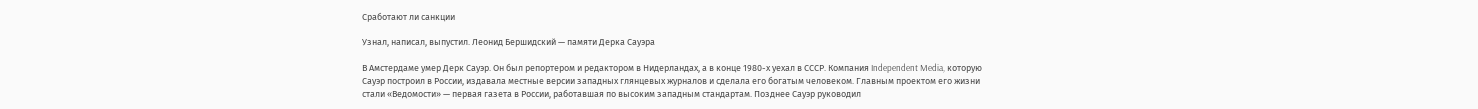Сработают ли санкции

Узнал, написал, выпустил. Леонид Бершидский — памяти Дерка Сауэра

В Амстердаме умер Дерк Сауэр. Он был репортером и редактором в Нидерландах, а в конце 1980-х уехал в СССР. Компания Independent Media, которую Сауэр построил в России, издавала местные версии западных глянцевых журналов и сделала его богатым человеком. Главным проектом его жизни стали «Ведомости» — первая газета в России, работавшая по высоким западным стандартам. Позднее Сауэр руководил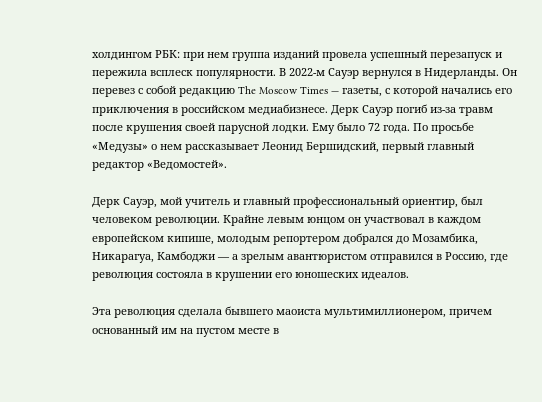холдингом РБК: при нем группа изданий провела успешный перезапуск и пережила всплеск популярности. В 2022-м Сауэр вернулся в Нидерланды. Он перевез с собой редакцию The Moscow Times — газеты, с которой начались его приключения в российском медиабизнесе. Дерк Сауэр погиб из-за травм после крушения своей парусной лодки. Ему было 72 года. По просьбе «Медузы» о нем рассказывает Леонид Бершидский, первый главный редактор «Ведомостей».

Дерк Сауэр, мой учитель и главный профессиональный ориентир, был человеком революции. Крайне левым юнцом он участвовал в каждом европейском кипише, молодым репортером добрался до Мозамбика, Никарагуа, Камбоджи — а зрелым авантюристом отправился в Россию, где революция состояла в крушении его юношеских идеалов.

Эта революция сделала бывшего маоиста мультимиллионером, причем основанный им на пустом месте в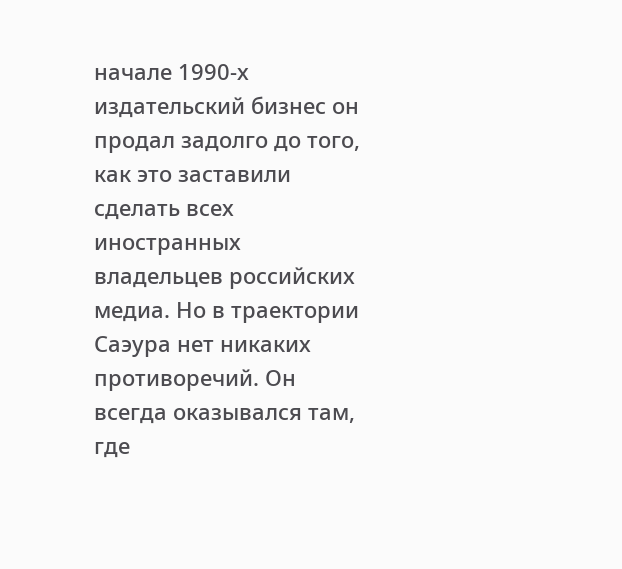начале 1990-х издательский бизнес он продал задолго до того, как это заставили сделать всех иностранных владельцев российских медиа. Но в траектории Саэура нет никаких противоречий. Он всегда оказывался там, где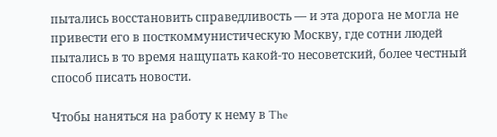пытались восстановить справедливость — и эта дорога не могла не привести его в посткоммунистическую Москву, где сотни людей пытались в то время нащупать какой-то несоветский, более честный способ писать новости.

Чтобы наняться на работу к нему в The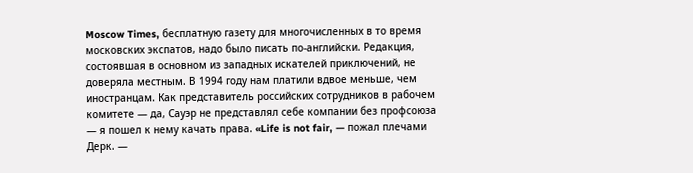Moscow Times, бесплатную газету для многочисленных в то время московских экспатов, надо было писать по-английски. Редакция, состоявшая в основном из западных искателей приключений, не доверяла местным. В 1994 году нам платили вдвое меньше, чем иностранцам. Как представитель российских сотрудников в рабочем комитете — да, Сауэр не представлял себе компании без профсоюза — я пошел к нему качать права. «Life is not fair, — пожал плечами Дерк. —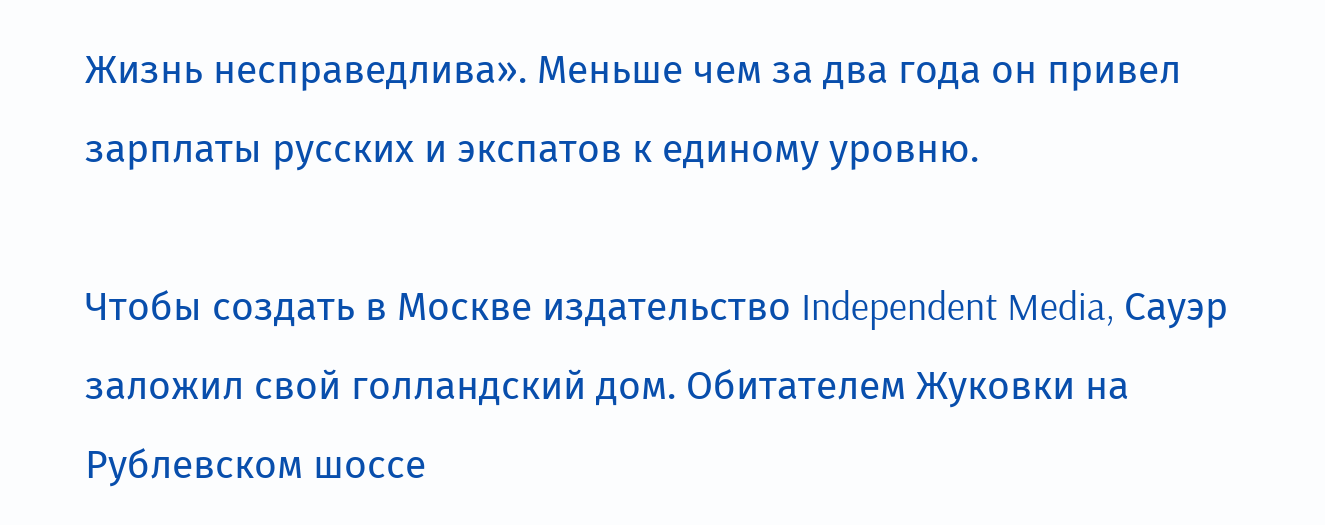Жизнь несправедлива». Меньше чем за два года он привел зарплаты русских и экспатов к единому уровню.

Чтобы создать в Москве издательство Independent Media, Сауэр заложил свой голландский дом. Обитателем Жуковки на Рублевском шоссе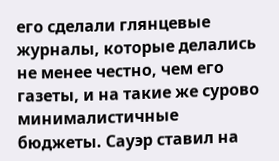его сделали глянцевые журналы, которые делались не менее честно, чем его газеты, и на такие же сурово минималистичные бюджеты. Сауэр ставил на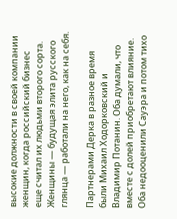высокие должности в своей компании женщин, когда российский бизнес еще считал их людьми второго сорта. Женщины — будущая элита русского глянца — работали на него, как на себя.

Партнерами Дерка в разное время были Михаил Ходорковский и Владимир Потанин. Оба думали, что вместе с долей приобретают влияние. Оба недооценили Сауэра и потом тихо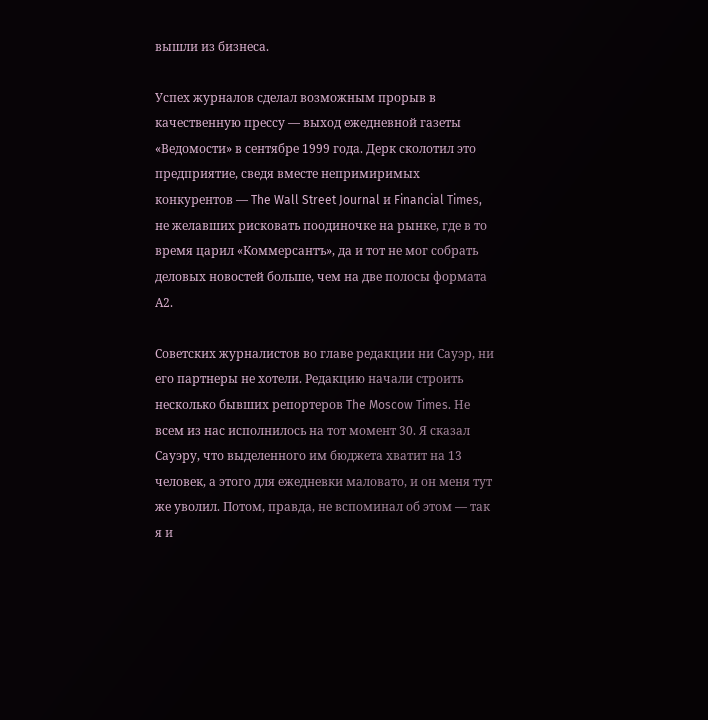вышли из бизнеса.

Успех журналов сделал возможным прорыв в качественную прессу — выход ежедневной газеты «Ведомости» в сентябре 1999 года. Дерк сколотил это предприятие, сведя вместе непримиримых конкурентов — The Wall Street Journal и Financial Times, не желавших рисковать поодиночке на рынке, где в то время царил «Коммерсантъ», да и тот не мог собрать деловых новостей больше, чем на две полосы формата А2.

Советских журналистов во главе редакции ни Сауэр, ни его партнеры не хотели. Редакцию начали строить несколько бывших репортеров The Moscow Times. Не всем из нас исполнилось на тот момент 30. Я сказал Сауэру, что выделенного им бюджета хватит на 13 человек, а этого для ежедневки маловато, и он меня тут же уволил. Потом, правда, не вспоминал об этом — так я и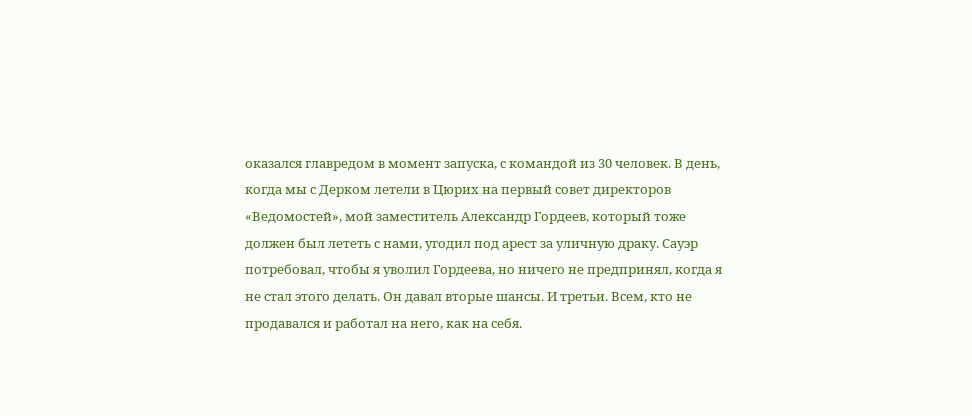оказался главредом в момент запуска, с командой из 30 человек. В день, когда мы с Дерком летели в Цюрих на первый совет директоров «Ведомостей», мой заместитель Александр Гордеев, который тоже должен был лететь с нами, угодил под арест за уличную драку. Сауэр потребовал, чтобы я уволил Гордеева, но ничего не предпринял, когда я не стал этого делать. Он давал вторые шансы. И третьи. Всем, кто не продавался и работал на него, как на себя.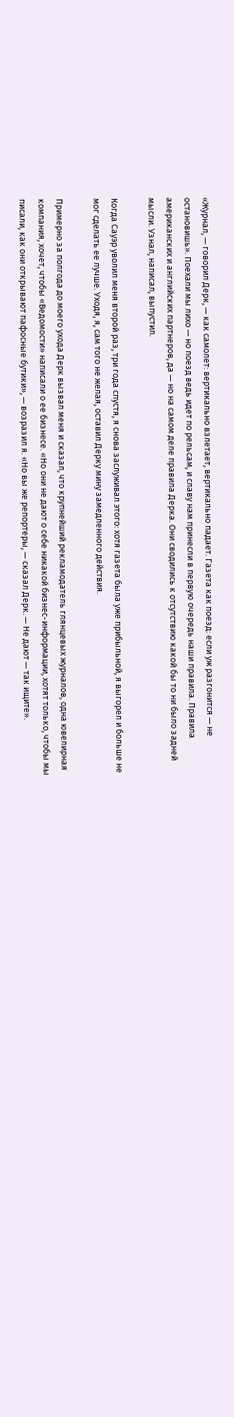«Журнал, — говорил Дерк, — как самолет: вертикально взлетает, вертикально падает. Газета как поезд: если уж разгонится — не остановишь». Поехали мы лихо — но поезд ведь идет по рельсам, и славу нам принесли в первую очередь наши правила. Правила американских и английских партнеров, да — но на самом деле правила Дерка. Они сводились к отсутствию какой бы то ни было задней мысли. Узнал, написал, выпустил.

Когда Сауэр уволил меня второй раз, три года спустя, я снова заслуживал этого: хотя газета была уже прибыльной, я выгорел и больше не мог сделать ее лучше. Уходя, я, сам того не желая, оставил Дерку мину замедленного действия.

Примерно за полгода до моего ухода Дерк вызвал меня и сказал, что крупнейший рекламодатель глянцевых журналов, одна ювелирная компания, хочет, чтобы «Ведомости» написали о ее бизнесе. «Но они не дают о себе никакой бизнес-информации, хотят только, чтобы мы писали, как они открывают пафосные бутики», — возразил я. «Но вы же репортеры, — сказал Дерк. — Не дают — так ищите».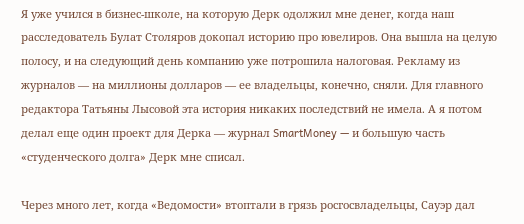Я уже учился в бизнес-школе, на которую Дерк одолжил мне денег, когда наш расследователь Булат Столяров докопал историю про ювелиров. Она вышла на целую полосу, и на следующий день компанию уже потрошила налоговая. Рекламу из журналов — на миллионы долларов — ее владельцы, конечно, сняли. Для главного редактора Татьяны Лысовой эта история никаких последствий не имела. А я потом делал еще один проект для Дерка — журнал SmartMoney — и большую часть «студенческого долга» Дерк мне списал.

Через много лет, когда «Ведомости» втоптали в грязь росгосвладельцы, Сауэр дал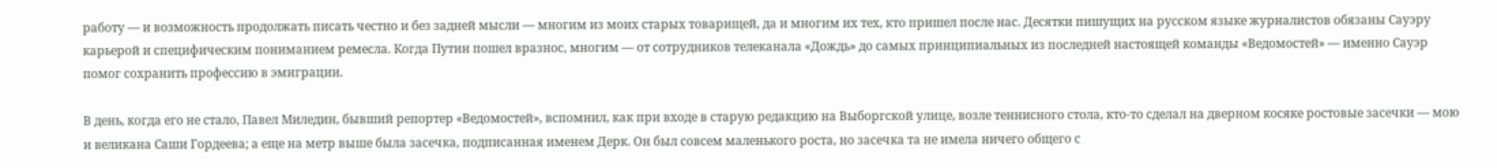работу — и возможность продолжать писать честно и без задней мысли — многим из моих старых товарищей, да и многим их тех, кто пришел после нас. Десятки пишущих на русском языке журналистов обязаны Сауэру карьерой и специфическим пониманием ремесла. Когда Путин пошел вразнос, многим — от сотрудников телеканала «Дождь» до самых принципиальных из последней настоящей команды «Ведомостей» — именно Сауэр помог сохранить профессию в эмиграции.

В день, когда его не стало, Павел Миледин, бывший репортер «Ведомостей», вспомнил, как при входе в старую редакцию на Выборгской улице, возле теннисного стола, кто-то сделал на дверном косяке ростовые засечки — мою и великана Саши Гордеева; а еще на метр выше была засечка, подписанная именем Дерк. Он был совсем маленького роста, но засечка та не имела ничего общего с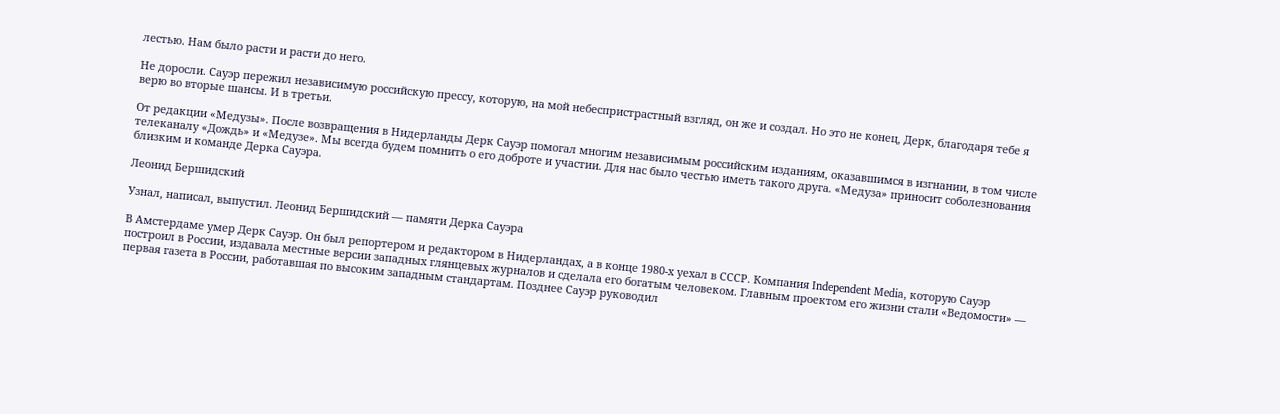лестью. Нам было расти и расти до него.

Не доросли. Сауэр пережил независимую российскую прессу, которую, на мой небеспристрастный взгляд, он же и создал. Но это не конец, Дерк, благодаря тебе я верю во вторые шансы. И в третьи.

От редакции «Медузы». После возвращения в Нидерланды Дерк Сауэр помогал многим независимым российским изданиям, оказавшимся в изгнании, в том числе телеканалу «Дождь» и «Медузе». Мы всегда будем помнить о его доброте и участии. Для нас было честью иметь такого друга. «Медуза» приносит соболезнования близким и команде Дерка Сауэра.

Леонид Бершидский

Узнал, написал, выпустил. Леонид Бершидский — памяти Дерка Сауэра

В Амстердаме умер Дерк Сауэр. Он был репортером и редактором в Нидерландах, а в конце 1980-х уехал в СССР. Компания Independent Media, которую Сауэр построил в России, издавала местные версии западных глянцевых журналов и сделала его богатым человеком. Главным проектом его жизни стали «Ведомости» — первая газета в России, работавшая по высоким западным стандартам. Позднее Сауэр руководил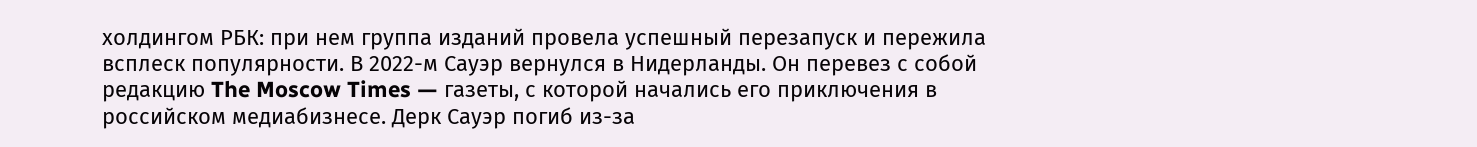холдингом РБК: при нем группа изданий провела успешный перезапуск и пережила всплеск популярности. В 2022-м Сауэр вернулся в Нидерланды. Он перевез с собой редакцию The Moscow Times — газеты, с которой начались его приключения в российском медиабизнесе. Дерк Сауэр погиб из-за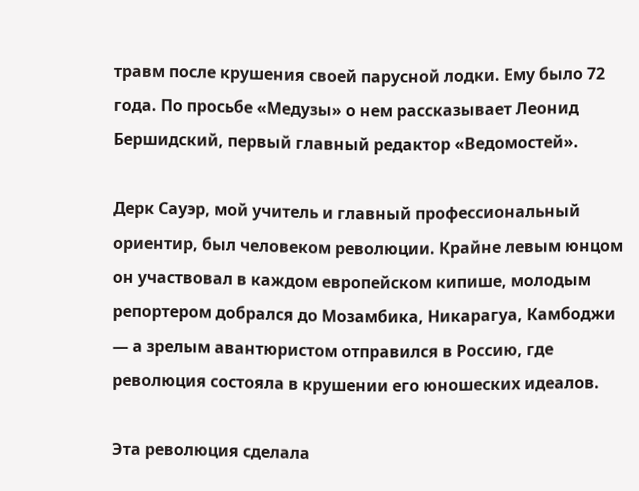травм после крушения своей парусной лодки. Ему было 72 года. По просьбе «Медузы» о нем рассказывает Леонид Бершидский, первый главный редактор «Ведомостей».

Дерк Сауэр, мой учитель и главный профессиональный ориентир, был человеком революции. Крайне левым юнцом он участвовал в каждом европейском кипише, молодым репортером добрался до Мозамбика, Никарагуа, Камбоджи — а зрелым авантюристом отправился в Россию, где революция состояла в крушении его юношеских идеалов.

Эта революция сделала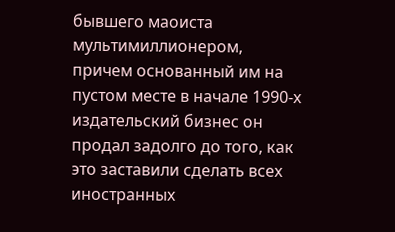бывшего маоиста мультимиллионером, причем основанный им на пустом месте в начале 1990-х издательский бизнес он продал задолго до того, как это заставили сделать всех иностранных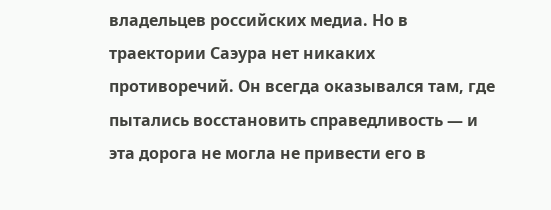владельцев российских медиа. Но в траектории Саэура нет никаких противоречий. Он всегда оказывался там, где пытались восстановить справедливость — и эта дорога не могла не привести его в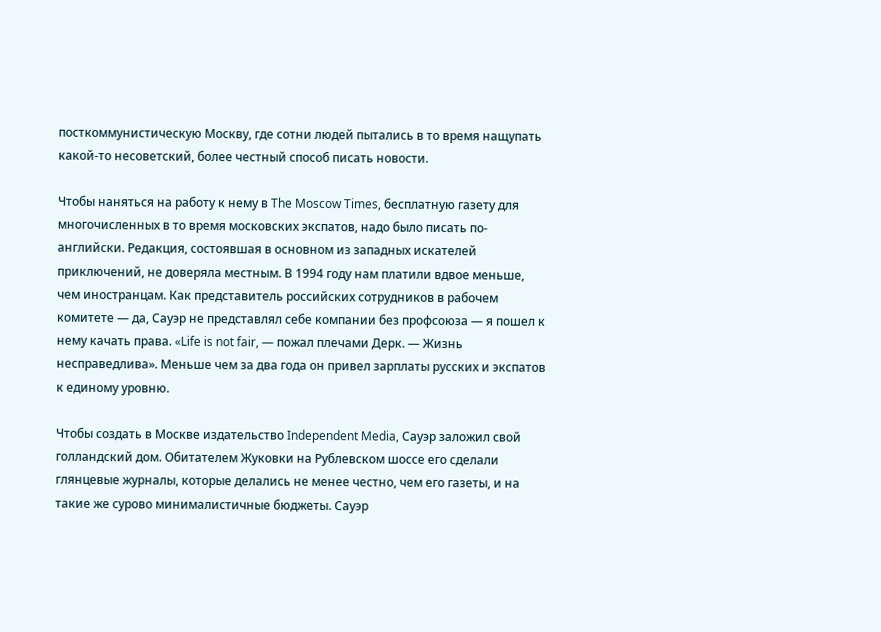посткоммунистическую Москву, где сотни людей пытались в то время нащупать какой-то несоветский, более честный способ писать новости.

Чтобы наняться на работу к нему в The Moscow Times, бесплатную газету для многочисленных в то время московских экспатов, надо было писать по-английски. Редакция, состоявшая в основном из западных искателей приключений, не доверяла местным. В 1994 году нам платили вдвое меньше, чем иностранцам. Как представитель российских сотрудников в рабочем комитете — да, Сауэр не представлял себе компании без профсоюза — я пошел к нему качать права. «Life is not fair, — пожал плечами Дерк. — Жизнь несправедлива». Меньше чем за два года он привел зарплаты русских и экспатов к единому уровню.

Чтобы создать в Москве издательство Independent Media, Сауэр заложил свой голландский дом. Обитателем Жуковки на Рублевском шоссе его сделали глянцевые журналы, которые делались не менее честно, чем его газеты, и на такие же сурово минималистичные бюджеты. Сауэр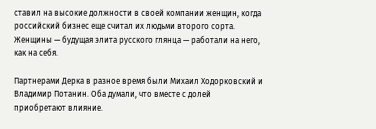ставил на высокие должности в своей компании женщин, когда российский бизнес еще считал их людьми второго сорта. Женщины — будущая элита русского глянца — работали на него, как на себя.

Партнерами Дерка в разное время были Михаил Ходорковский и Владимир Потанин. Оба думали, что вместе с долей приобретают влияние.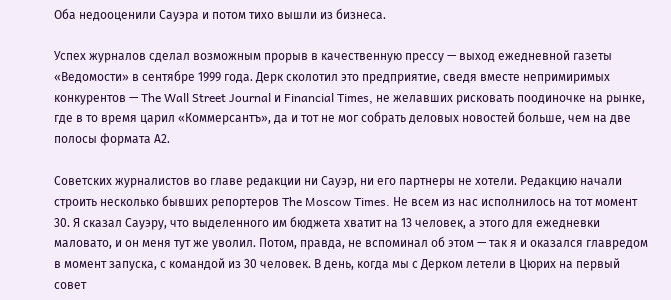Оба недооценили Сауэра и потом тихо вышли из бизнеса.

Успех журналов сделал возможным прорыв в качественную прессу — выход ежедневной газеты «Ведомости» в сентябре 1999 года. Дерк сколотил это предприятие, сведя вместе непримиримых конкурентов — The Wall Street Journal и Financial Times, не желавших рисковать поодиночке на рынке, где в то время царил «Коммерсантъ», да и тот не мог собрать деловых новостей больше, чем на две полосы формата А2.

Советских журналистов во главе редакции ни Сауэр, ни его партнеры не хотели. Редакцию начали строить несколько бывших репортеров The Moscow Times. Не всем из нас исполнилось на тот момент 30. Я сказал Сауэру, что выделенного им бюджета хватит на 13 человек, а этого для ежедневки маловато, и он меня тут же уволил. Потом, правда, не вспоминал об этом — так я и оказался главредом в момент запуска, с командой из 30 человек. В день, когда мы с Дерком летели в Цюрих на первый совет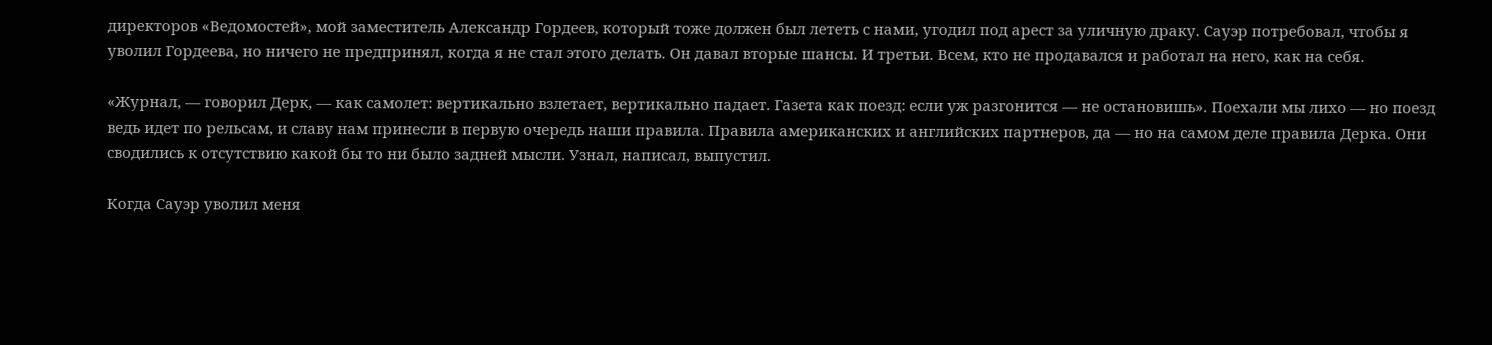директоров «Ведомостей», мой заместитель Александр Гордеев, который тоже должен был лететь с нами, угодил под арест за уличную драку. Сауэр потребовал, чтобы я уволил Гордеева, но ничего не предпринял, когда я не стал этого делать. Он давал вторые шансы. И третьи. Всем, кто не продавался и работал на него, как на себя.

«Журнал, — говорил Дерк, — как самолет: вертикально взлетает, вертикально падает. Газета как поезд: если уж разгонится — не остановишь». Поехали мы лихо — но поезд ведь идет по рельсам, и славу нам принесли в первую очередь наши правила. Правила американских и английских партнеров, да — но на самом деле правила Дерка. Они сводились к отсутствию какой бы то ни было задней мысли. Узнал, написал, выпустил.

Когда Сауэр уволил меня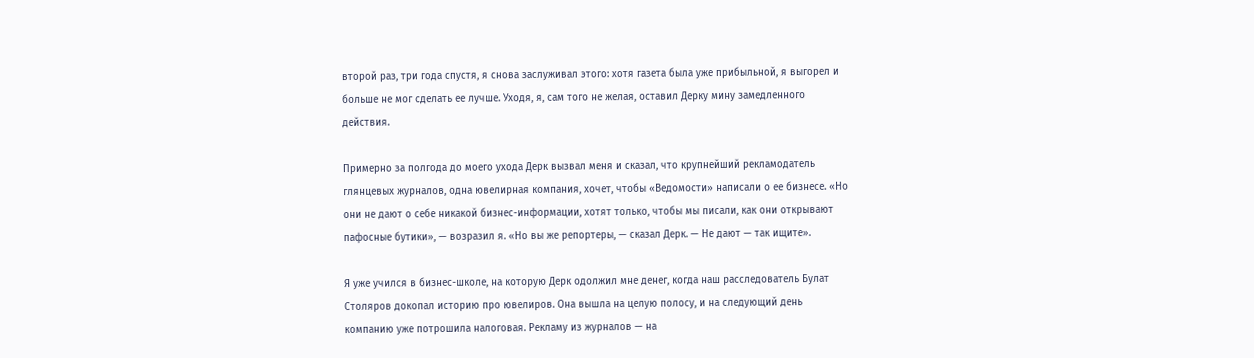второй раз, три года спустя, я снова заслуживал этого: хотя газета была уже прибыльной, я выгорел и больше не мог сделать ее лучше. Уходя, я, сам того не желая, оставил Дерку мину замедленного действия.

Примерно за полгода до моего ухода Дерк вызвал меня и сказал, что крупнейший рекламодатель глянцевых журналов, одна ювелирная компания, хочет, чтобы «Ведомости» написали о ее бизнесе. «Но они не дают о себе никакой бизнес-информации, хотят только, чтобы мы писали, как они открывают пафосные бутики», — возразил я. «Но вы же репортеры, — сказал Дерк. — Не дают — так ищите».

Я уже учился в бизнес-школе, на которую Дерк одолжил мне денег, когда наш расследователь Булат Столяров докопал историю про ювелиров. Она вышла на целую полосу, и на следующий день компанию уже потрошила налоговая. Рекламу из журналов — на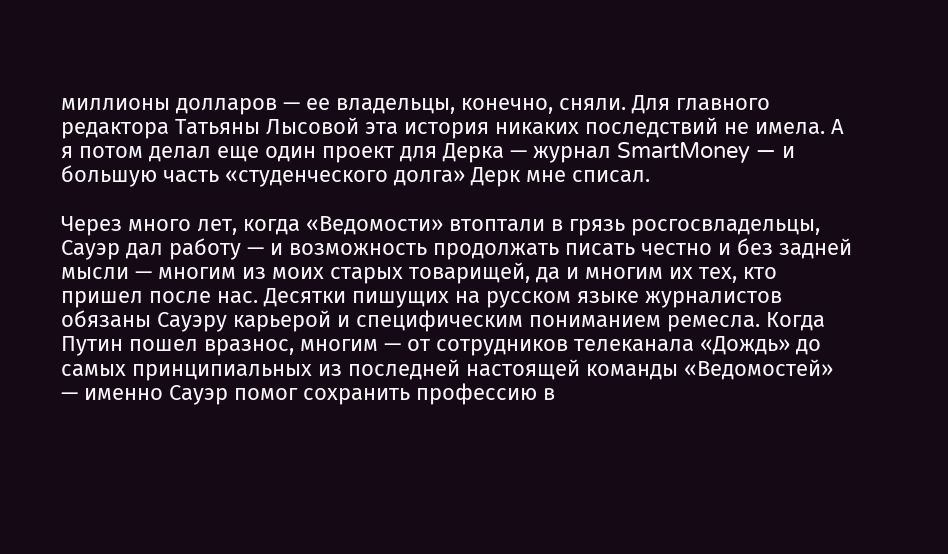миллионы долларов — ее владельцы, конечно, сняли. Для главного редактора Татьяны Лысовой эта история никаких последствий не имела. А я потом делал еще один проект для Дерка — журнал SmartMoney — и большую часть «студенческого долга» Дерк мне списал.

Через много лет, когда «Ведомости» втоптали в грязь росгосвладельцы, Сауэр дал работу — и возможность продолжать писать честно и без задней мысли — многим из моих старых товарищей, да и многим их тех, кто пришел после нас. Десятки пишущих на русском языке журналистов обязаны Сауэру карьерой и специфическим пониманием ремесла. Когда Путин пошел вразнос, многим — от сотрудников телеканала «Дождь» до самых принципиальных из последней настоящей команды «Ведомостей» — именно Сауэр помог сохранить профессию в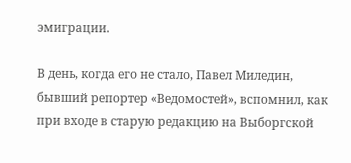эмиграции.

В день, когда его не стало, Павел Миледин, бывший репортер «Ведомостей», вспомнил, как при входе в старую редакцию на Выборгской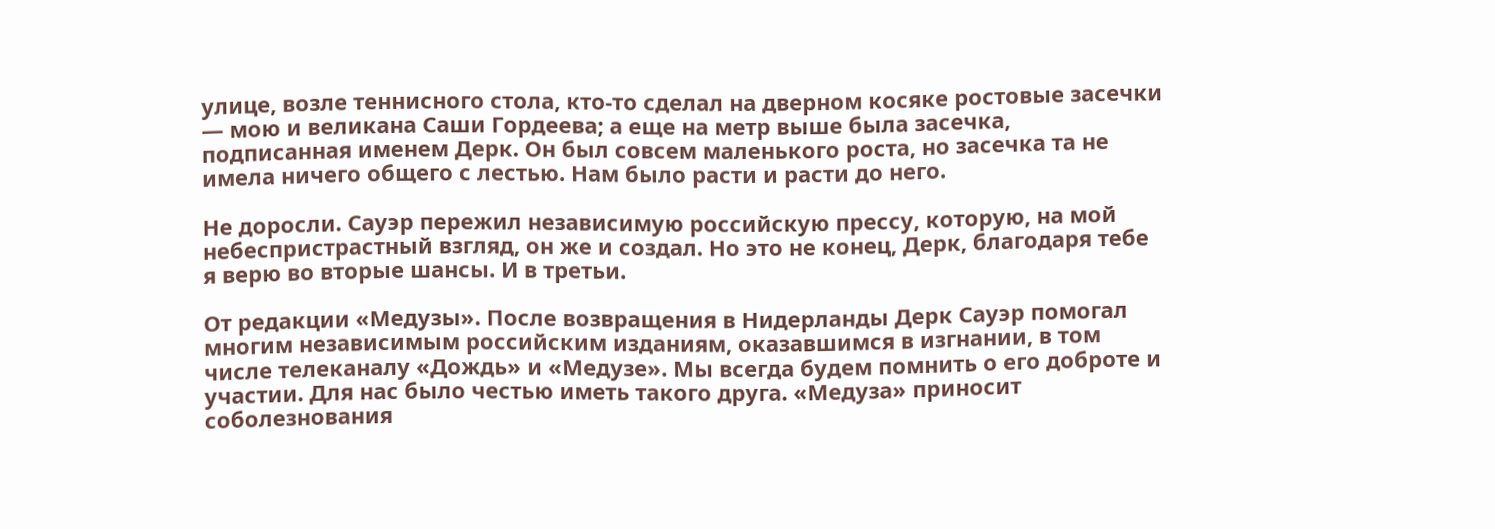улице, возле теннисного стола, кто-то сделал на дверном косяке ростовые засечки — мою и великана Саши Гордеева; а еще на метр выше была засечка, подписанная именем Дерк. Он был совсем маленького роста, но засечка та не имела ничего общего с лестью. Нам было расти и расти до него.

Не доросли. Сауэр пережил независимую российскую прессу, которую, на мой небеспристрастный взгляд, он же и создал. Но это не конец, Дерк, благодаря тебе я верю во вторые шансы. И в третьи.

От редакции «Медузы». После возвращения в Нидерланды Дерк Сауэр помогал многим независимым российским изданиям, оказавшимся в изгнании, в том числе телеканалу «Дождь» и «Медузе». Мы всегда будем помнить о его доброте и участии. Для нас было честью иметь такого друга. «Медуза» приносит соболезнования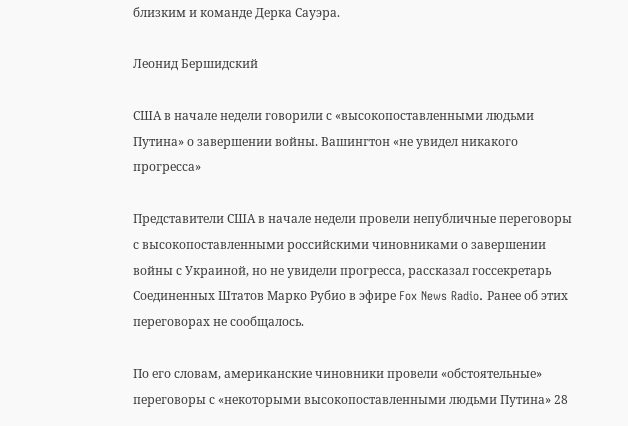близким и команде Дерка Сауэра.

Леонид Бершидский

США в начале недели говорили с «высокопоставленными людьми Путина» о завершении войны. Вашингтон «не увидел никакого прогресса»

Представители США в начале недели провели непубличные переговоры с высокопоставленными российскими чиновниками о завершении войны с Украиной, но не увидели прогресса, рассказал госсекретарь Соединенных Штатов Марко Рубио в эфире Fox News Radio. Ранее об этих переговорах не сообщалось.

По его словам, американские чиновники провели «обстоятельные» переговоры с «некоторыми высокопоставленными людьми Путина» 28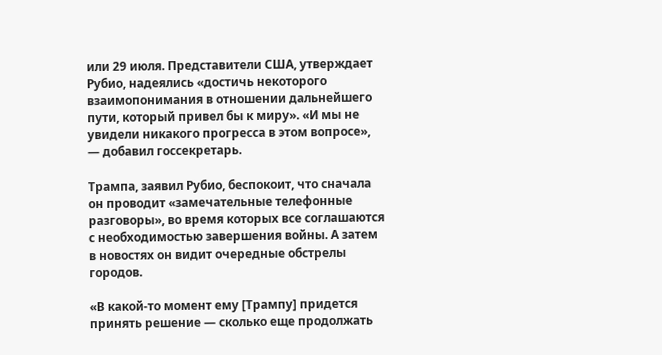или 29 июля. Представители США, утверждает Рубио, надеялись «достичь некоторого взаимопонимания в отношении дальнейшего пути, который привел бы к миру». «И мы не увидели никакого прогресса в этом вопросе», — добавил госсекретарь.

Трампа, заявил Рубио, беспокоит, что сначала он проводит «замечательные телефонные разговоры», во время которых все соглашаются с необходимостью завершения войны. А затем в новостях он видит очередные обстрелы городов.

«В какой-то момент ему [Трампу] придется принять решение — сколько еще продолжать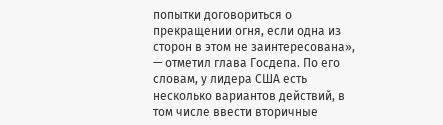попытки договориться о прекращении огня, если одна из сторон в этом не заинтересована», — отметил глава Госдепа. По его словам, у лидера США есть несколько вариантов действий, в том числе ввести вторичные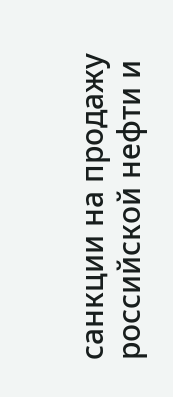санкции на продажу российской нефти и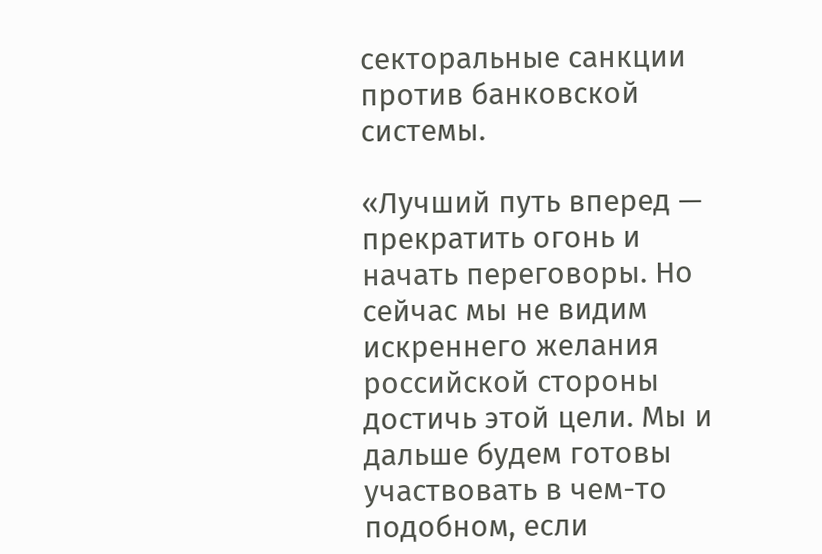секторальные санкции против банковской системы.

«Лучший путь вперед — прекратить огонь и начать переговоры. Но сейчас мы не видим искреннего желания российской стороны достичь этой цели. Мы и дальше будем готовы участвовать в чем-то подобном, если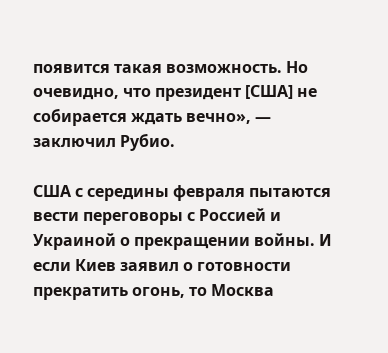появится такая возможность. Но очевидно, что президент [США] не собирается ждать вечно», — заключил Рубио.

США с середины февраля пытаются вести переговоры с Россией и Украиной о прекращении войны. И если Киев заявил о готовности прекратить огонь, то Москва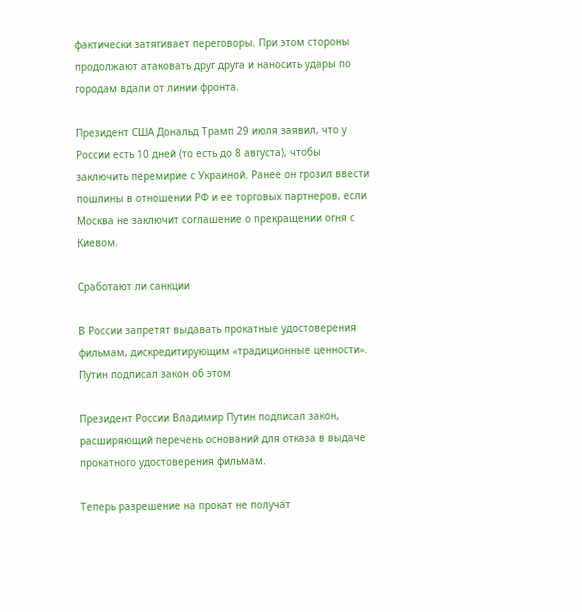фактически затягивает переговоры. При этом стороны продолжают атаковать друг друга и наносить удары по городам вдали от линии фронта.

Президент США Дональд Трамп 29 июля заявил, что у России есть 10 дней (то есть до 8 августа), чтобы заключить перемирие с Украиной. Ранее он грозил ввести пошлины в отношении РФ и ее торговых партнеров, если Москва не заключит соглашение о прекращении огня с Киевом.

Сработают ли санкции

В России запретят выдавать прокатные удостоверения фильмам, дискредитирующим «традиционные ценности». Путин подписал закон об этом

Президент России Владимир Путин подписал закон, расширяющий перечень оснований для отказа в выдаче прокатного удостоверения фильмам.

Теперь разрешение на прокат не получат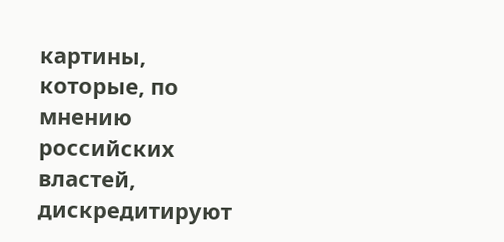картины, которые, по мнению российских властей, дискредитируют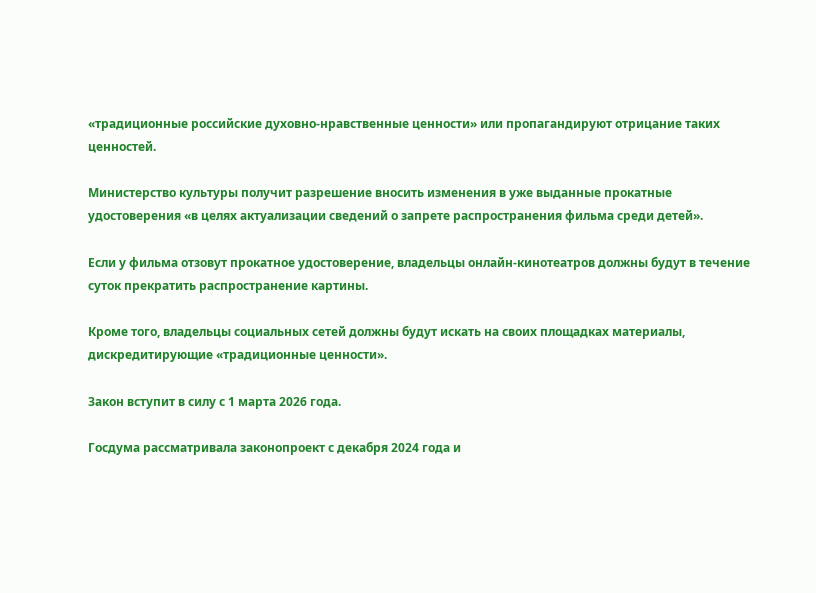«традиционные российские духовно-нравственные ценности» или пропагандируют отрицание таких ценностей.

Министерство культуры получит разрешение вносить изменения в уже выданные прокатные удостоверения «в целях актуализации сведений о запрете распространения фильма среди детей».

Если у фильма отзовут прокатное удостоверение, владельцы онлайн-кинотеатров должны будут в течение суток прекратить распространение картины.

Кроме того, владельцы социальных сетей должны будут искать на своих площадках материалы, дискредитирующие «традиционные ценности».

Закон вступит в силу с 1 марта 2026 года.

Госдума рассматривала законопроект с декабря 2024 года и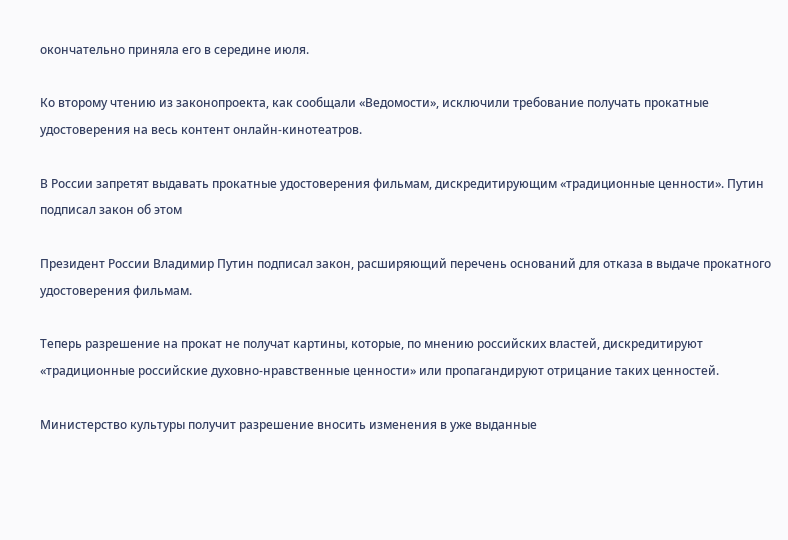окончательно приняла его в середине июля.

Ко второму чтению из законопроекта, как сообщали «Ведомости», исключили требование получать прокатные удостоверения на весь контент онлайн-кинотеатров.

В России запретят выдавать прокатные удостоверения фильмам, дискредитирующим «традиционные ценности». Путин подписал закон об этом

Президент России Владимир Путин подписал закон, расширяющий перечень оснований для отказа в выдаче прокатного удостоверения фильмам.

Теперь разрешение на прокат не получат картины, которые, по мнению российских властей, дискредитируют «традиционные российские духовно-нравственные ценности» или пропагандируют отрицание таких ценностей.

Министерство культуры получит разрешение вносить изменения в уже выданные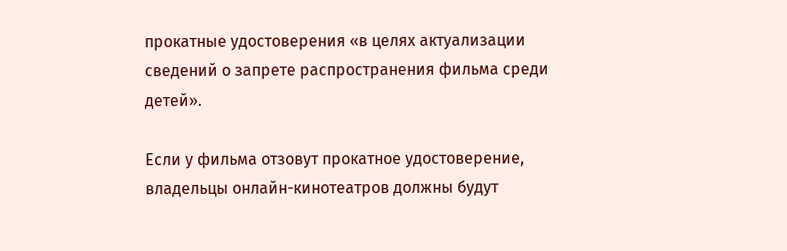прокатные удостоверения «в целях актуализации сведений о запрете распространения фильма среди детей».

Если у фильма отзовут прокатное удостоверение, владельцы онлайн-кинотеатров должны будут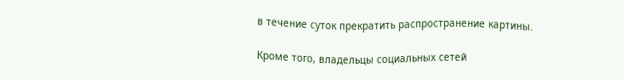в течение суток прекратить распространение картины.

Кроме того, владельцы социальных сетей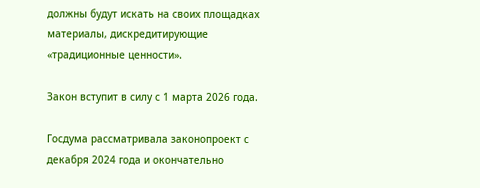должны будут искать на своих площадках материалы, дискредитирующие «традиционные ценности».

Закон вступит в силу с 1 марта 2026 года.

Госдума рассматривала законопроект с декабря 2024 года и окончательно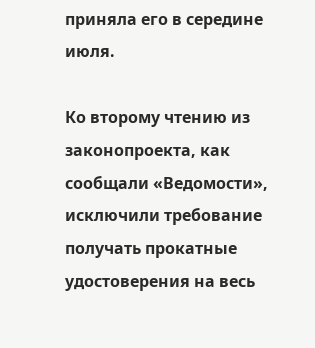приняла его в середине июля.

Ко второму чтению из законопроекта, как сообщали «Ведомости», исключили требование получать прокатные удостоверения на весь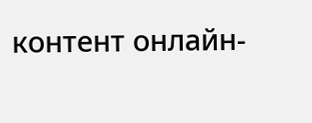контент онлайн-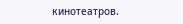кинотеатров.